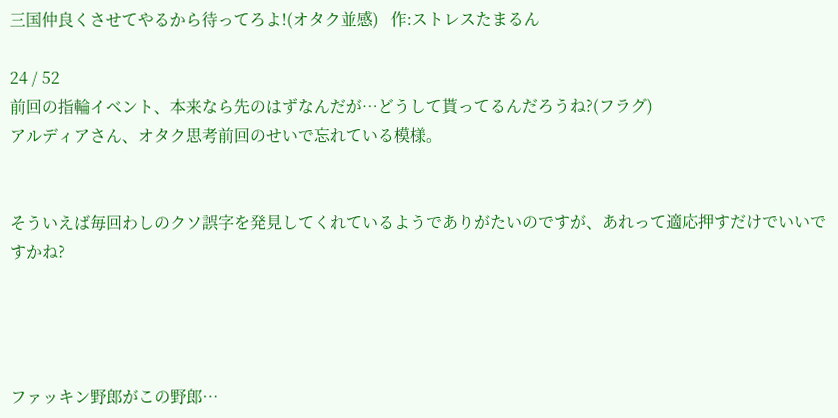三国仲良くさせてやるから待ってろよ!(オタク並感)   作:ストレスたまるん

24 / 52
前回の指輪イベント、本来なら先のはずなんだが…どうして貰ってるんだろうね?(フラグ)
アルディアさん、オタク思考前回のせいで忘れている模様。


そういえば毎回わしのクソ誤字を発見してくれているようでありがたいのですが、あれって適応押すだけでいいですかね?




ファッキン野郎がこの野郎…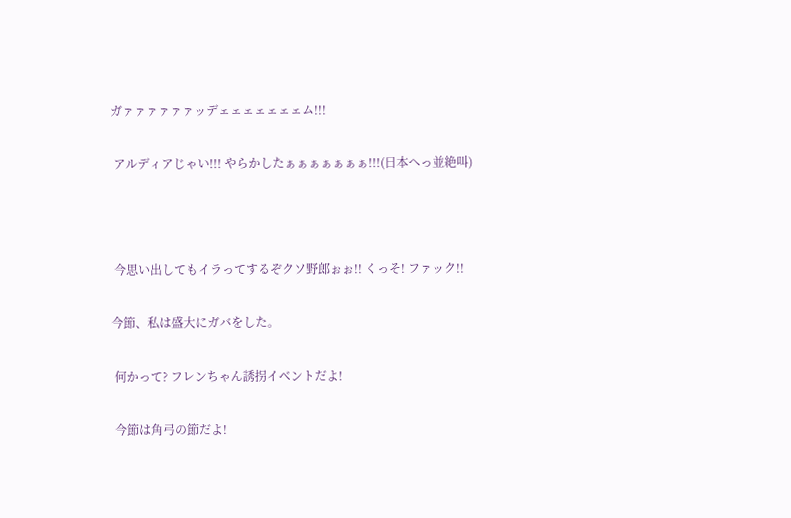ガァァァァァァッデェェェェェェェム!!!

 アルディアじゃい!!! やらかしたぁぁぁぁぁぁぁ!!!(日本へっ並絶叫)



 今思い出してもイラってするぞクソ野郎ぉぉ!! くっそ! ファック!!

今節、私は盛大にガバをした。

 何かって? フレンちゃん誘拐イベントだよ!

 今節は角弓の節だよ!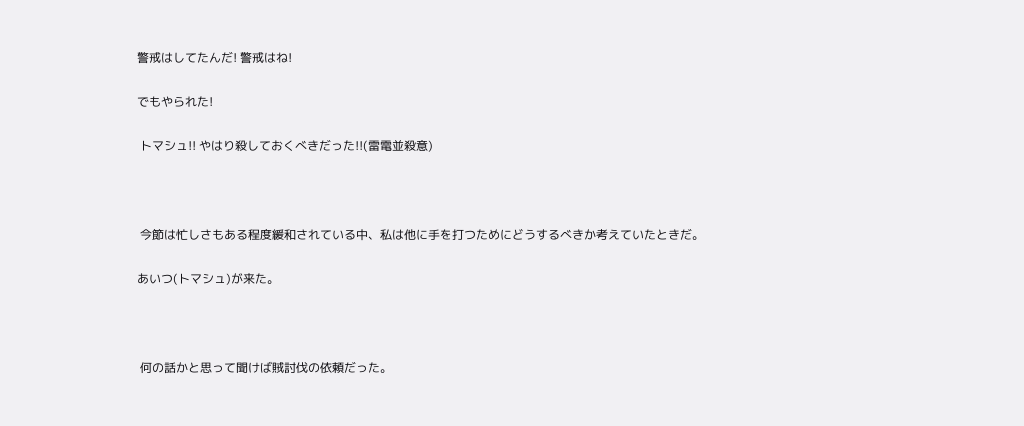警戒はしてたんだ! 警戒はね!

でもやられた!

 トマシュ!! やはり殺しておくべきだった!!(雷電並殺意)



 今節は忙しさもある程度緩和されている中、私は他に手を打つためにどうするべきか考えていたときだ。

あいつ(トマシュ)が来た。



 何の話かと思って聞けば賊討伐の依頼だった。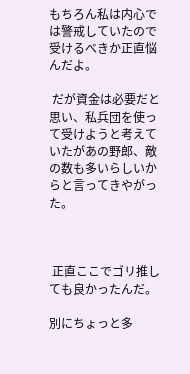もちろん私は内心では警戒していたので受けるべきか正直悩んだよ。

 だが資金は必要だと思い、私兵団を使って受けようと考えていたがあの野郎、敵の数も多いらしいからと言ってきやがった。



 正直ここでゴリ推しても良かったんだ。

別にちょっと多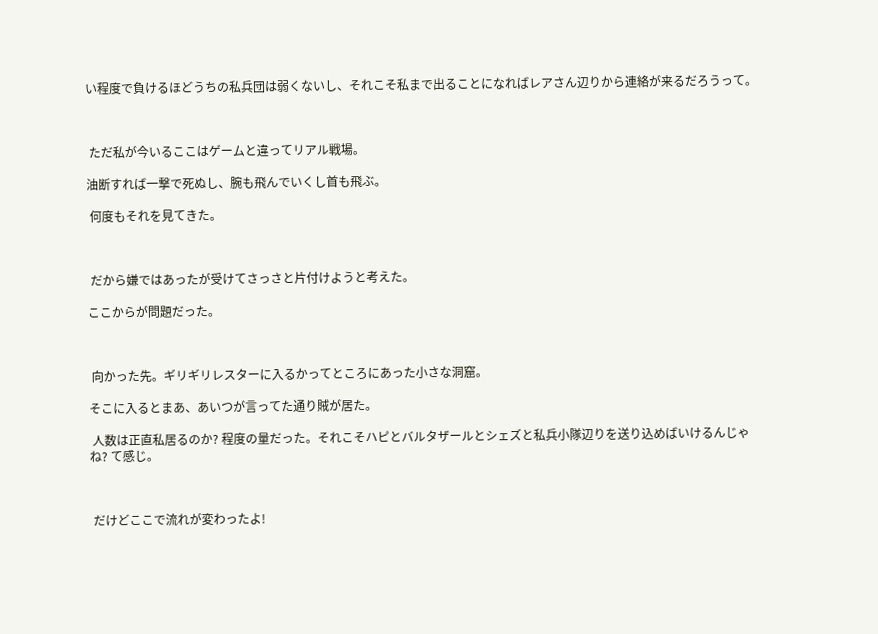い程度で負けるほどうちの私兵団は弱くないし、それこそ私まで出ることになればレアさん辺りから連絡が来るだろうって。



 ただ私が今いるここはゲームと違ってリアル戦場。

油断すれば一撃で死ぬし、腕も飛んでいくし首も飛ぶ。

 何度もそれを見てきた。



 だから嫌ではあったが受けてさっさと片付けようと考えた。

ここからが問題だった。



 向かった先。ギリギリレスターに入るかってところにあった小さな洞窟。

そこに入るとまあ、あいつが言ってた通り賊が居た。

 人数は正直私居るのか? 程度の量だった。それこそハピとバルタザールとシェズと私兵小隊辺りを送り込めばいけるんじゃね? て感じ。



 だけどここで流れが変わったよ!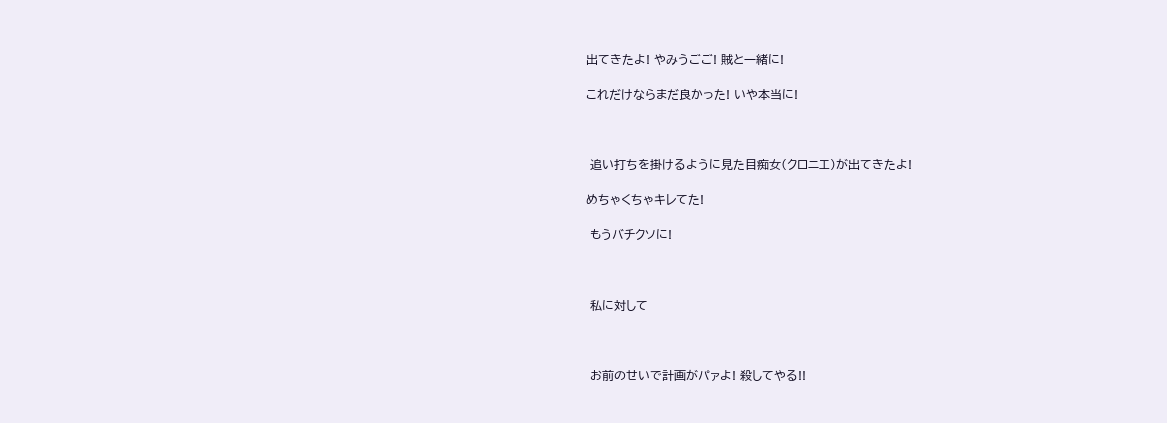出てきたよ! やみうごご! 賊と一緒に!

これだけならまだ良かった! いや本当に!



 追い打ちを掛けるように見た目痴女(クロニエ)が出てきたよ!

めちゃくちゃキレてた!

 もうバチクソに!



 私に対して



 お前のせいで計画がパァよ! 殺してやる!!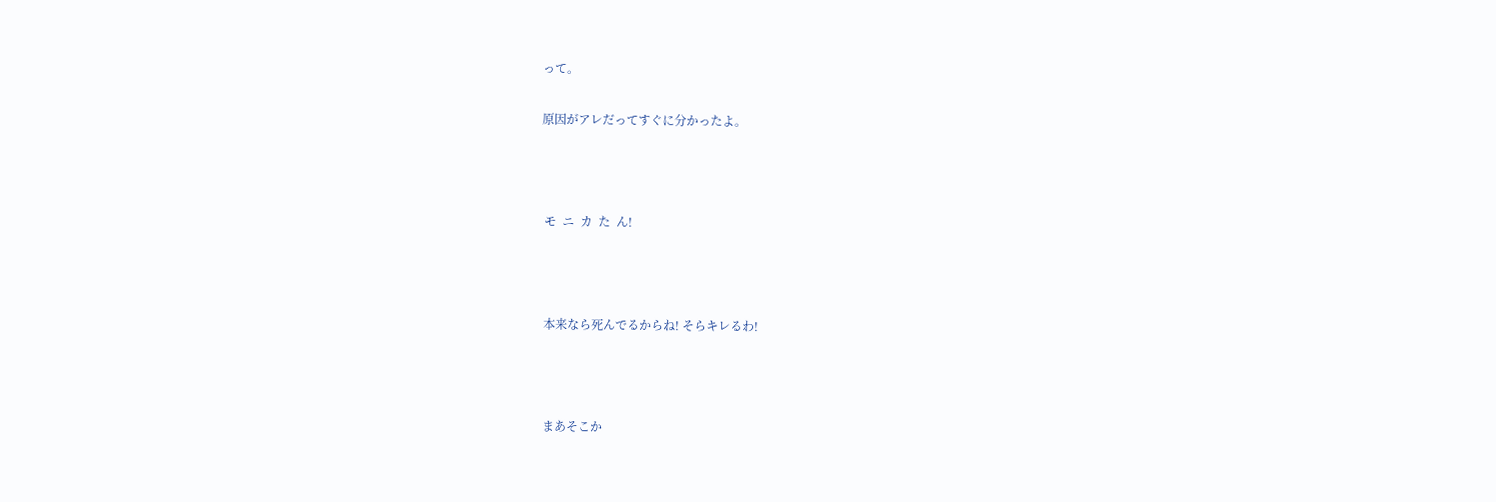って。

原因がアレだってすぐに分かったよ。



 モ  ニ  カ  た  ん!



 本来なら死んでるからね! そらキレるわ!



 まあそこか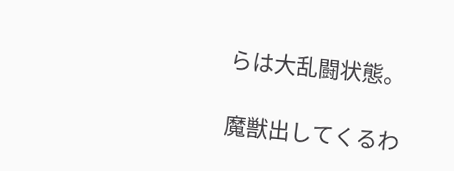らは大乱闘状態。

魔獣出してくるわ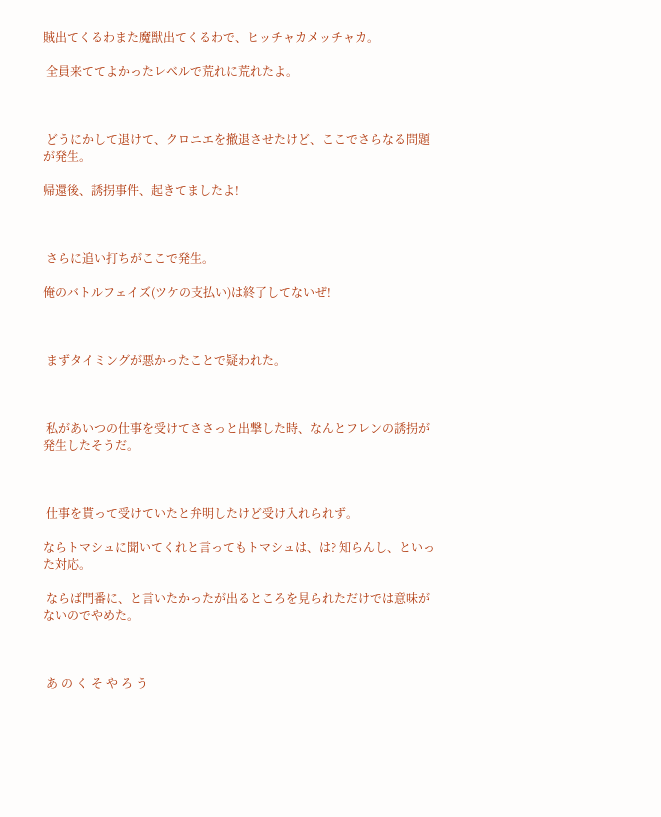賊出てくるわまた魔獣出てくるわで、ヒッチャカメッチャカ。

 全員来ててよかったレベルで荒れに荒れたよ。



 どうにかして退けて、クロニエを撤退させたけど、ここでさらなる問題が発生。

帰還後、誘拐事件、起きてましたよ!



 さらに追い打ちがここで発生。

俺のバトルフェイズ(ツケの支払い)は終了してないぜ!



 まずタイミングが悪かったことで疑われた。



 私があいつの仕事を受けてささっと出撃した時、なんとフレンの誘拐が発生したそうだ。



 仕事を貰って受けていたと弁明したけど受け入れられず。

ならトマシュに聞いてくれと言ってもトマシュは、は? 知らんし、といった対応。

 ならば門番に、と言いたかったが出るところを見られただけでは意味がないのでやめた。



 あ の く そ や ろ う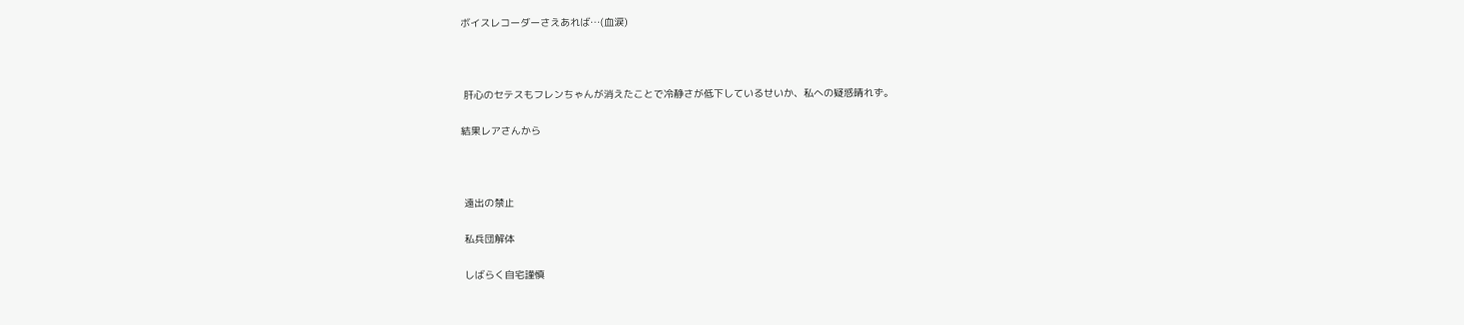ボイスレコーダーさえあれば…(血涙)



 肝心のセテスもフレンちゃんが消えたことで冷静さが低下しているせいか、私への疑惑晴れず。

結果レアさんから



 遠出の禁止

 私兵団解体

 しばらく自宅謹慎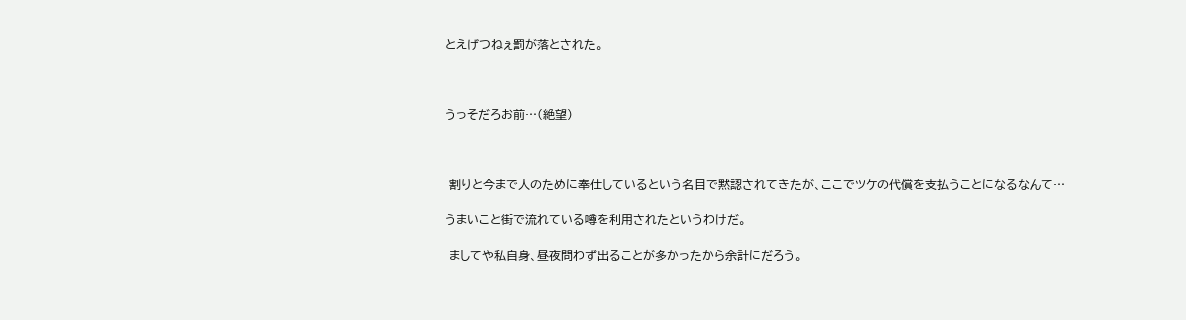とえげつねぇ罰が落とされた。



うっそだろお前…(絶望)



 割りと今まで人のために奉仕しているという名目で黙認されてきたが、ここでツケの代償を支払うことになるなんて…

うまいこと街で流れている噂を利用されたというわけだ。

 ましてや私自身、昼夜問わず出ることが多かったから余計にだろう。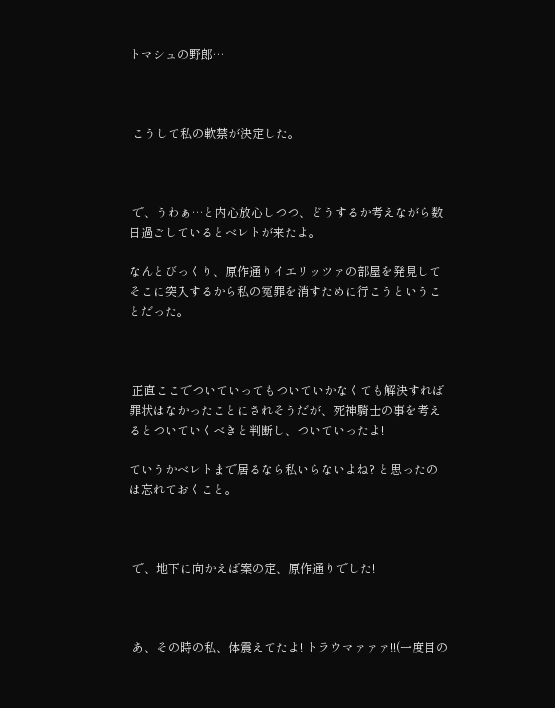トマシュの野郎…



 こうして私の軟禁が決定した。



 で、うわぁ…と内心放心しつつ、どうするか考えながら数日過ごしているとベレトが来たよ。

なんとびっくり、原作通りイエリッツァの部屋を発見してそこに突入するから私の冤罪を消すために行こうということだった。



 正直ここでついていってもついていかなくても解決すれば罪状はなかったことにされそうだが、死神騎士の事を考えるとついていくべきと判断し、ついていったよ!

ていうかベレトまで居るなら私いらないよね? と思ったのは忘れておくこと。



 で、地下に向かえば案の定、原作通りでした!



 あ、その時の私、体震えてたよ! トラウマァァァ!!(一度目の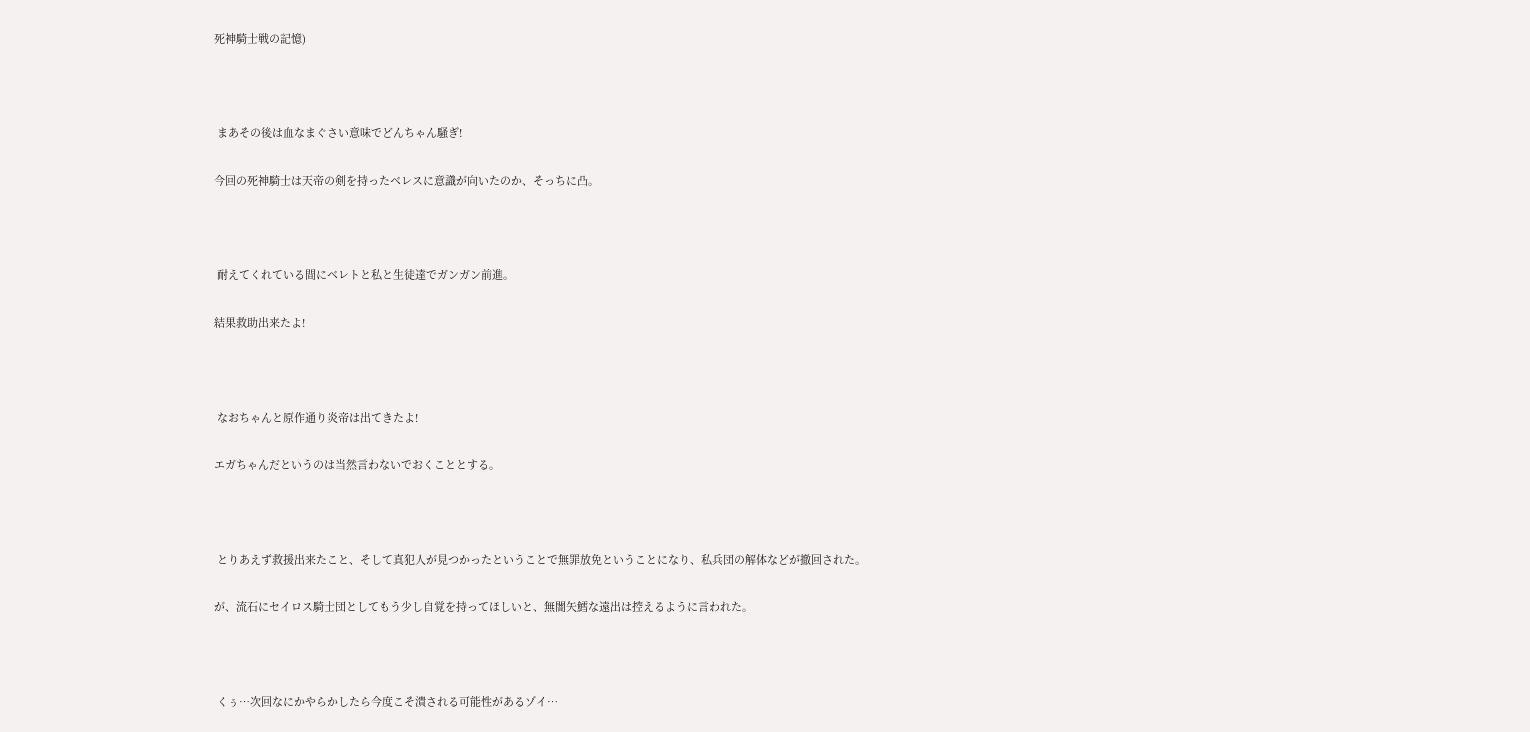死神騎士戦の記憶)



 まあその後は血なまぐさい意味でどんちゃん騒ぎ!

今回の死神騎士は天帝の剣を持ったベレスに意識が向いたのか、そっちに凸。



 耐えてくれている間にベレトと私と生徒達でガンガン前進。

結果救助出来たよ!



 なおちゃんと原作通り炎帝は出てきたよ!

エガちゃんだというのは当然言わないでおくこととする。



 とりあえず救援出来たこと、そして真犯人が見つかったということで無罪放免ということになり、私兵団の解体などが撤回された。

が、流石にセイロス騎士団としてもう少し自覚を持ってほしいと、無闇矢鱈な遠出は控えるように言われた。



 くぅ…次回なにかやらかしたら今度こそ潰される可能性があるゾイ…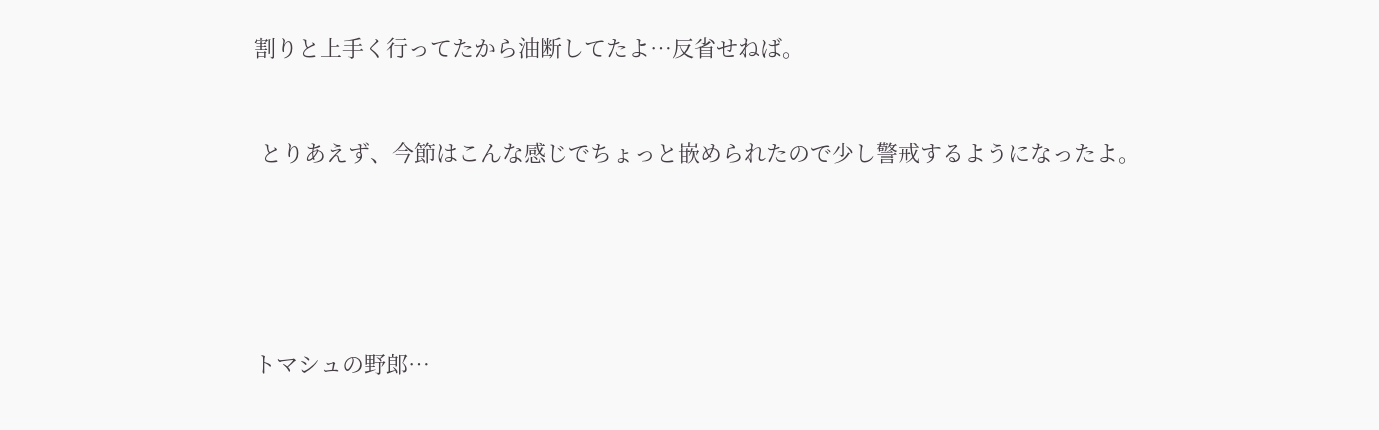割りと上手く行ってたから油断してたよ…反省せねば。



 とりあえず、今節はこんな感じでちょっと嵌められたので少し警戒するようになったよ。







トマシュの野郎…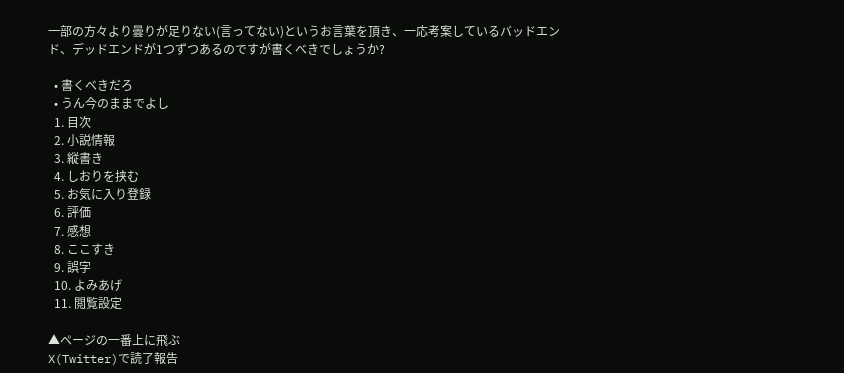一部の方々より曇りが足りない(言ってない)というお言葉を頂き、一応考案しているバッドエンド、デッドエンドが1つずつあるのですが書くべきでしょうか?

  • 書くべきだろ
  • うん今のままでよし
  1. 目次
  2. 小説情報
  3. 縦書き
  4. しおりを挟む
  5. お気に入り登録
  6. 評価
  7. 感想
  8. ここすき
  9. 誤字
  10. よみあげ
  11. 閲覧設定

▲ページの一番上に飛ぶ
X(Twitter)で読了報告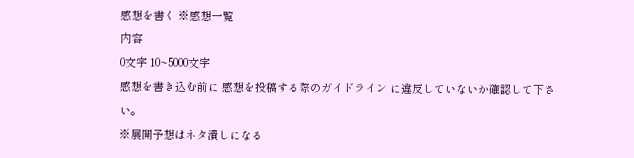感想を書く ※感想一覧
内容
0文字 10~5000文字
感想を書き込む前に 感想を投稿する際のガイドライン に違反していないか確認して下さい。
※展開予想はネタ潰しになる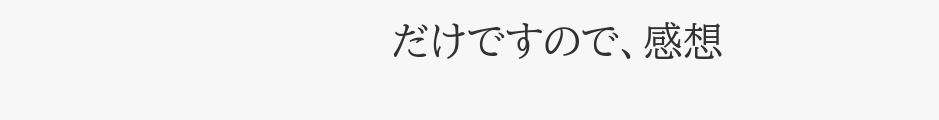だけですので、感想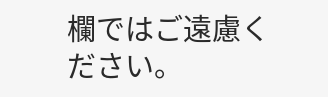欄ではご遠慮ください。